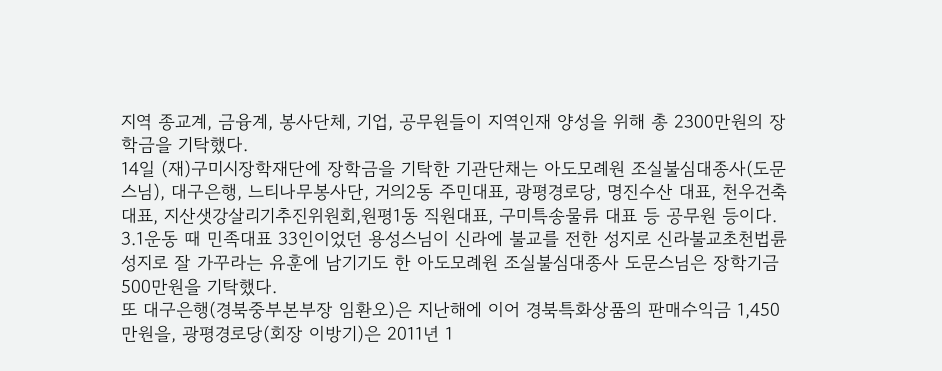지역 종교계, 금융계, 봉사단체, 기업, 공무원들이 지역인재 양성을 위해 총 2300만원의 장학금을 기탁했다.
14일 (재)구미시장학재단에 장학금을 기탁한 기관단채는 아도모례원 조실불심대종사(도문스님), 대구은행, 느티나무봉사단, 거의2동 주민대표, 광평경로당, 명진수산 대표, 천우건축 대표, 지산샛강살리기추진위원회,원평1동 직원대표, 구미특송물류 대표 등 공무원 등이다.
3.1운동 때 민족대표 33인이었던 용성스님이 신라에 불교를 전한 성지로 신라불교초천법륜성지로 잘 가꾸라는 유훈에 남기기도 한 아도모례원 조실불심대종사 도문스님은 장학기금 500만원을 기탁했다.
또 대구은행(경북중부본부장 임환오)은 지난해에 이어 경북특화상품의 판매수익금 1,450만원을, 광평경로당(회장 이방기)은 2011년 1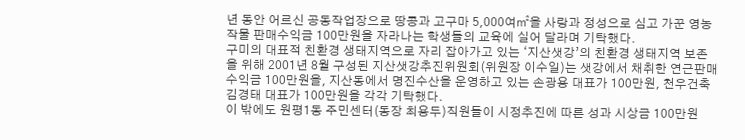년 동안 어르신 공동작업장으로 땅콩과 고구마 5,000여㎡을 사랑과 정성으로 심고 가꾼 영농작물 판매수익금 100만원을 자라나는 학생들의 교육에 실어 달라며 기탁했다.
구미의 대표적 친환경 생태지역으로 자리 잡아가고 있는 ‘지산샛강’의 친환경 생태지역 보존을 위해 2001년 8월 구성된 지산샛강추진위원회(위원장 이수일)는 샛강에서 채취한 연근판매 수익금 100만원을, 지산동에서 명진수산을 운영하고 있는 손광용 대표가 100만원, 천우건축 김경태 대표가 100만원을 각각 기탁했다.
이 밖에도 원평1동 주민센터(동장 최용두)직원들이 시정추진에 따른 성과 시상금 100만원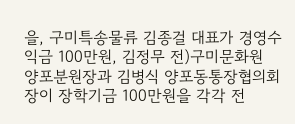을, 구미특송물류 김종걸 대표가 경영수익금 100만원, 김정무 전)구미문화원 양포분원장과 김병식 양포동통장협의회장이 장학기금 100만원을 각각 전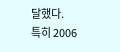달했다.
특히 2006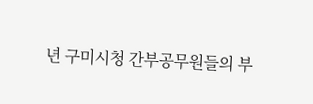년 구미시청 간부공무원들의 부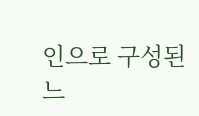인으로 구성된 느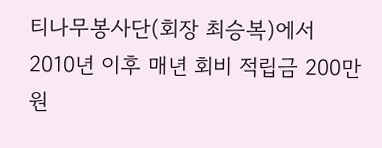티나무봉사단(회장 최승복)에서 2010년 이후 매년 회비 적립금 200만원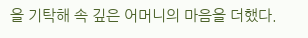을 기탁해 속 깊은 어머니의 마음을 더했다.